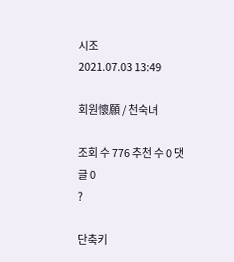시조
2021.07.03 13:49

회원懷願 / 천숙녀

조회 수 776 추천 수 0 댓글 0
?

단축키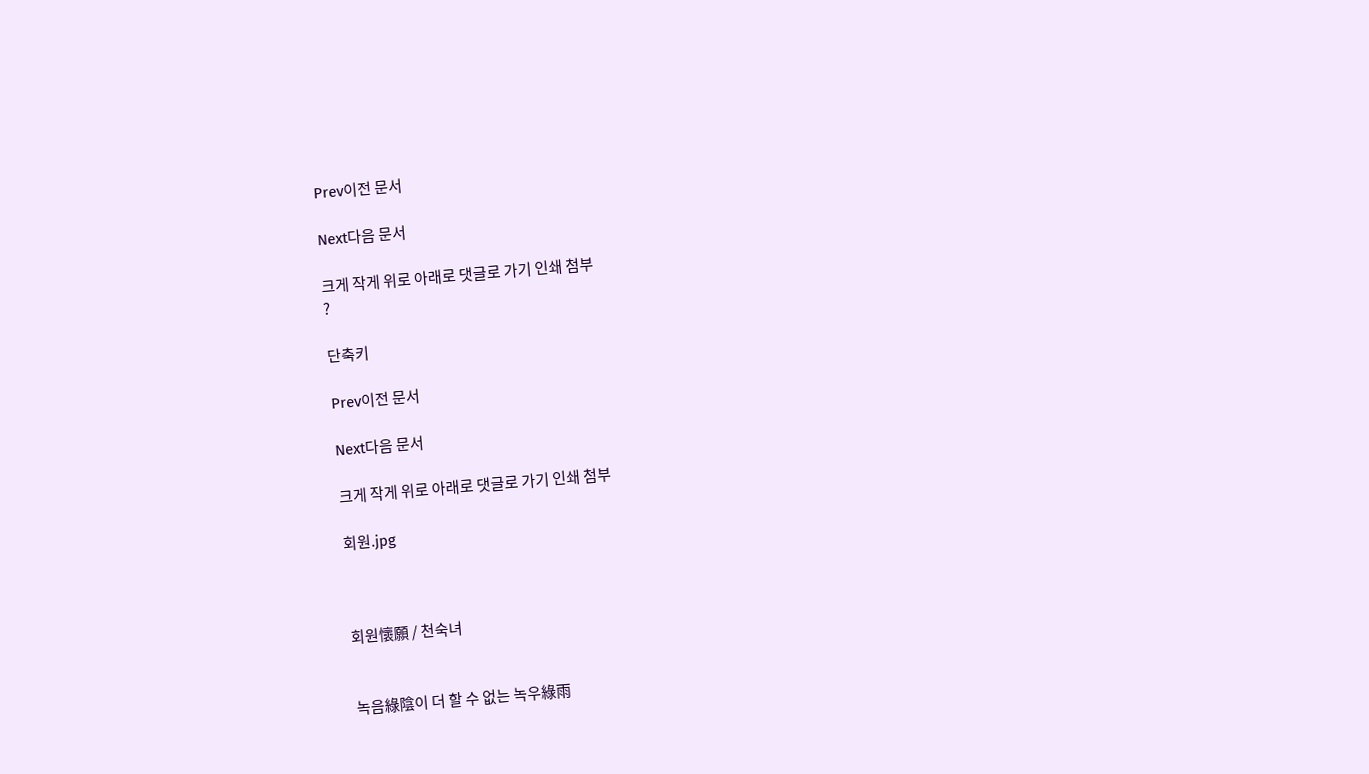Prev이전 문서

Next다음 문서

크게 작게 위로 아래로 댓글로 가기 인쇄 첨부
?

단축키

Prev이전 문서

Next다음 문서

크게 작게 위로 아래로 댓글로 가기 인쇄 첨부

회원.jpg



회원懷願 / 천숙녀


녹음綠陰이 더 할 수 없는 녹우綠雨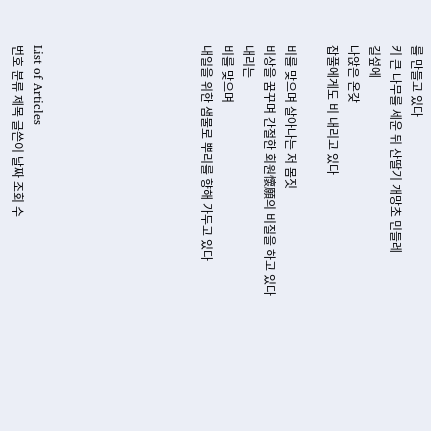를 만들고 있다
키 큰 나무를 세운 뒤 산딸기 개망초 민들레
길섶에
나앉은 온갖
잡풀에게도 비 내리고 있다

비를 맞으며 살아나는 저 몸짓
비상을 꿈꾸며 간절한 회원懷願의 비질을 하고 있다
내리는
비를 맞으며
내일을 위한 샘물로 뿌리를 향해 가두고 있다







List of Articles
번호 분류 제목 글쓴이 날짜 조회 수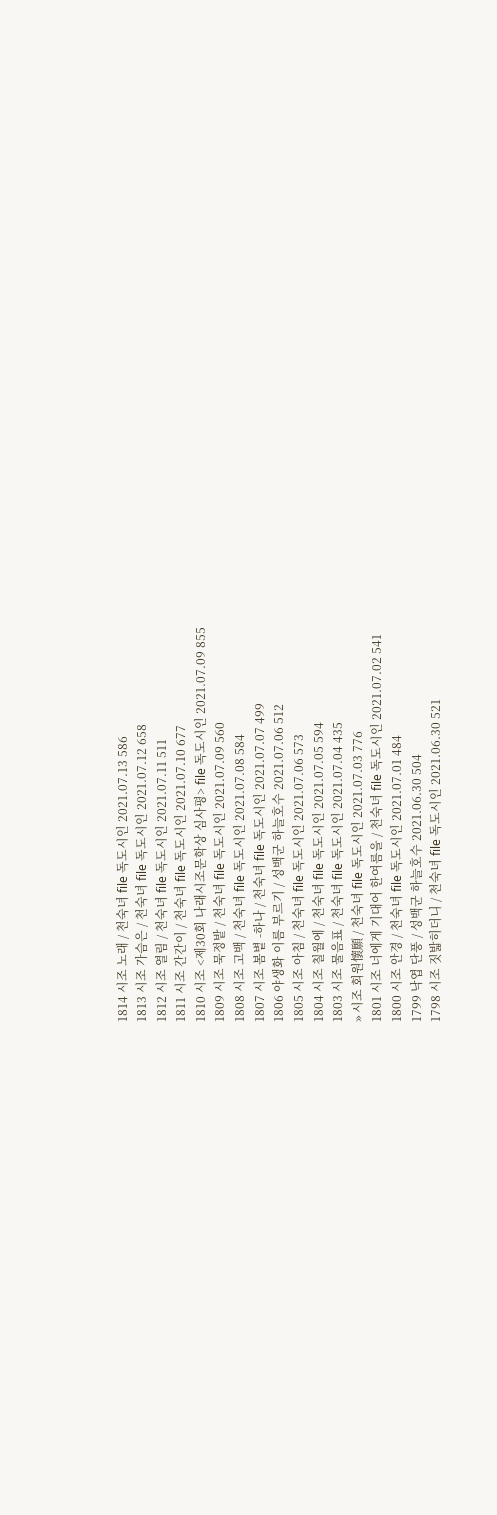1814 시조 노래 / 천숙녀 file 독도시인 2021.07.13 586
1813 시조 가슴은 / 천숙녀 file 독도시인 2021.07.12 658
1812 시조 열림 / 천숙녀 file 독도시인 2021.07.11 511
1811 시조 간간이 / 천숙녀 file 독도시인 2021.07.10 677
1810 시조 <제30회 나래시조문학상 심사평> file 독도시인 2021.07.09 855
1809 시조 묵정밭 / 천숙녀 file 독도시인 2021.07.09 560
1808 시조 고백 / 천숙녀 file 독도시인 2021.07.08 584
1807 시조 봄볕 -하나 / 천숙녀 file 독도시인 2021.07.07 499
1806 야생화 이름 부르기 / 성백군 하늘호수 2021.07.06 512
1805 시조 아침 / 천숙녀 file 독도시인 2021.07.06 573
1804 시조 칠월에 / 천숙녀 file 독도시인 2021.07.05 594
1803 시조 물음표 / 천숙녀 file 독도시인 2021.07.04 435
» 시조 회원懷願 / 천숙녀 file 독도시인 2021.07.03 776
1801 시조 너에게 기대어 한여름을 / 천숙녀 file 독도시인 2021.07.02 541
1800 시조 안경 / 천숙녀 file 독도시인 2021.07.01 484
1799 낙엽 단풍 / 성백군 하늘호수 2021.06.30 504
1798 시조 짓밟히더니 / 천숙녀 file 독도시인 2021.06.30 521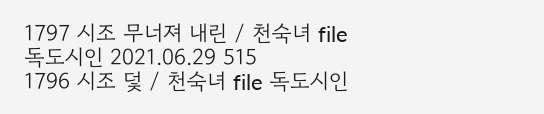1797 시조 무너져 내린 / 천숙녀 file 독도시인 2021.06.29 515
1796 시조 덫 / 천숙녀 file 독도시인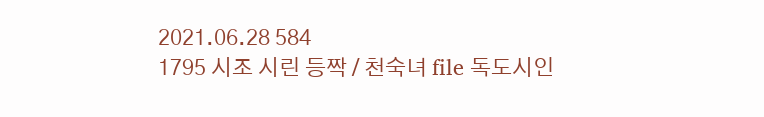2021.06.28 584
1795 시조 시린 등짝 / 천숙녀 file 독도시인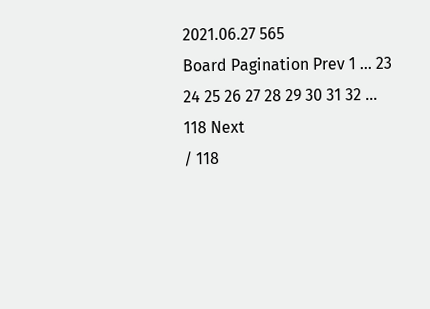2021.06.27 565
Board Pagination Prev 1 ... 23 24 25 26 27 28 29 30 31 32 ... 118 Next
/ 118